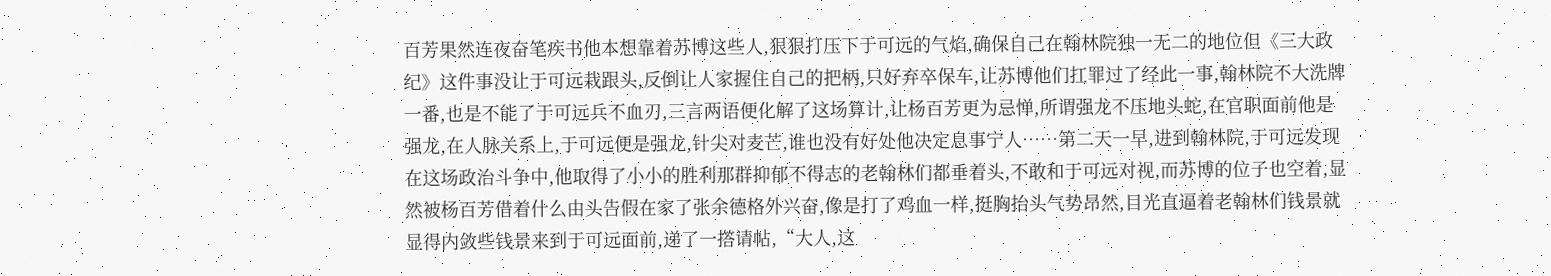百芳果然连夜奋笔疾书他本想靠着苏博这些人,狠狠打压下于可远的气焰,确保自己在翰林院独一无二的地位但《三大政纪》这件事没让于可远栽跟头,反倒让人家握住自己的把柄,只好弃卒保车,让苏博他们扛罪过了经此一事,翰林院不大洗牌一番,也是不能了于可远兵不血刃,三言两语便化解了这场算计,让杨百芳更为忌惮,所谓强龙不压地头蛇,在官职面前他是强龙,在人脉关系上,于可远便是强龙,针尖对麦芒,谁也没有好处他决定息事宁人……第二天一早,进到翰林院,于可远发现在这场政治斗争中,他取得了小小的胜利那群抑郁不得志的老翰林们都垂着头,不敢和于可远对视,而苏博的位子也空着,显然被杨百芳借着什么由头告假在家了张余德格外兴奋,像是打了鸡血一样,挺胸抬头气势昂然,目光直逼着老翰林们钱景就显得内敛些钱景来到于可远面前,递了一撘请帖,“大人,这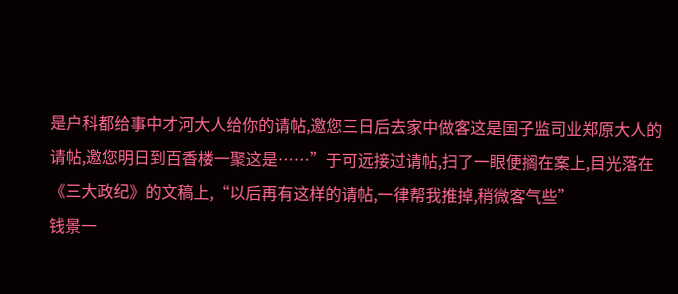是户科都给事中才河大人给你的请帖,邀您三日后去家中做客这是国子监司业郑原大人的请帖,邀您明日到百香楼一聚这是……”于可远接过请帖,扫了一眼便搁在案上,目光落在《三大政纪》的文稿上,“以后再有这样的请帖,一律帮我推掉,稍微客气些”
钱景一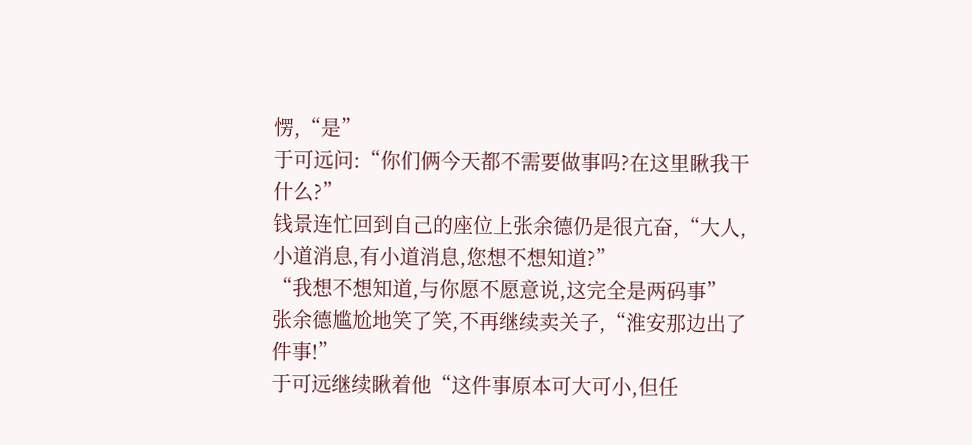愣,“是”
于可远问:“你们俩今天都不需要做事吗?在这里瞅我干什么?”
钱景连忙回到自己的座位上张余德仍是很亢奋,“大人,小道消息,有小道消息,您想不想知道?”
“我想不想知道,与你愿不愿意说,这完全是两码事”
张余德尴尬地笑了笑,不再继续卖关子,“淮安那边出了件事!”
于可远继续瞅着他“这件事原本可大可小,但任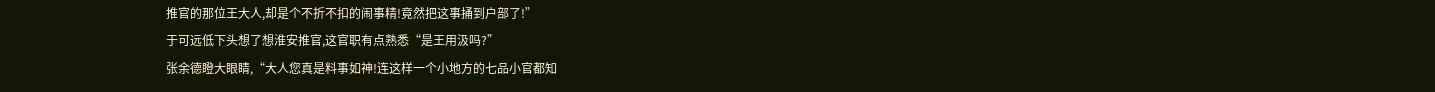推官的那位王大人,却是个不折不扣的闹事精!竟然把这事捅到户部了!”
于可远低下头想了想淮安推官,这官职有点熟悉“是王用汲吗?”
张余德瞪大眼睛,“大人您真是料事如神!连这样一个小地方的七品小官都知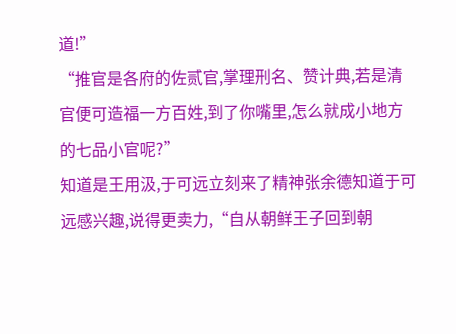道!”
“推官是各府的佐贰官,掌理刑名、赞计典,若是清官便可造福一方百姓,到了你嘴里,怎么就成小地方的七品小官呢?”
知道是王用汲,于可远立刻来了精神张余德知道于可远感兴趣,说得更卖力,“自从朝鲜王子回到朝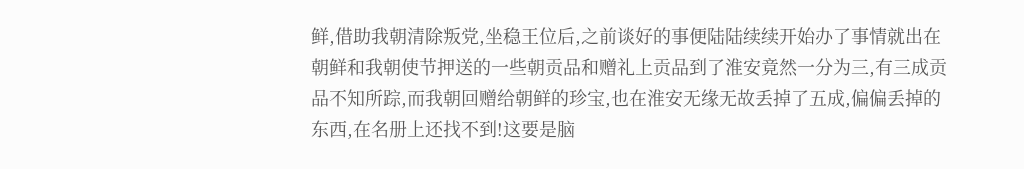鲜,借助我朝清除叛党,坐稳王位后,之前谈好的事便陆陆续续开始办了事情就出在朝鲜和我朝使节押送的一些朝贡品和赠礼上贡品到了淮安竟然一分为三,有三成贡品不知所踪,而我朝回赠给朝鲜的珍宝,也在淮安无缘无故丢掉了五成,偏偏丢掉的东西,在名册上还找不到!这要是脑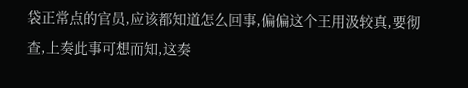袋正常点的官员,应该都知道怎么回事,偏偏这个王用汲较真,要彻查,上奏此事可想而知,这奏